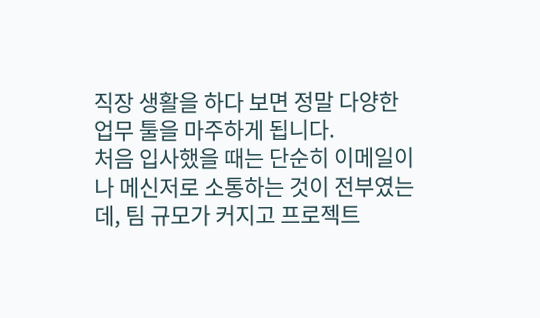직장 생활을 하다 보면 정말 다양한 업무 툴을 마주하게 됩니다.
처음 입사했을 때는 단순히 이메일이나 메신저로 소통하는 것이 전부였는데, 팀 규모가 커지고 프로젝트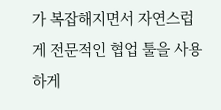가 복잡해지면서 자연스럽게 전문적인 협업 툴을 사용하게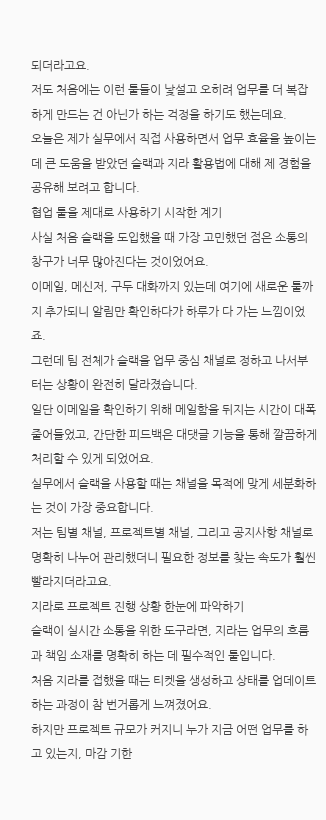되더라고요.
저도 처음에는 이런 툴들이 낯설고 오히려 업무를 더 복잡하게 만드는 건 아닌가 하는 걱정을 하기도 했는데요.
오늘은 제가 실무에서 직접 사용하면서 업무 효율을 높이는 데 큰 도움을 받았던 슬랙과 지라 활용법에 대해 제 경험을 공유해 보려고 합니다.
협업 툴을 제대로 사용하기 시작한 계기
사실 처음 슬랙을 도입했을 때 가장 고민했던 점은 소통의 창구가 너무 많아진다는 것이었어요.
이메일, 메신저, 구두 대화까지 있는데 여기에 새로운 툴까지 추가되니 알림만 확인하다가 하루가 다 가는 느낌이었죠.
그런데 팀 전체가 슬랙을 업무 중심 채널로 정하고 나서부터는 상황이 완전히 달라졌습니다.
일단 이메일을 확인하기 위해 메일함을 뒤지는 시간이 대폭 줄어들었고, 간단한 피드백은 대댓글 기능을 통해 깔끔하게 처리할 수 있게 되었어요.
실무에서 슬랙을 사용할 때는 채널을 목적에 맞게 세분화하는 것이 가장 중요합니다.
저는 팀별 채널, 프로젝트별 채널, 그리고 공지사항 채널로 명확히 나누어 관리했더니 필요한 정보를 찾는 속도가 훨씬 빨라지더라고요.
지라로 프로젝트 진행 상황 한눈에 파악하기
슬랙이 실시간 소통을 위한 도구라면, 지라는 업무의 흐름과 책임 소재를 명확히 하는 데 필수적인 툴입니다.
처음 지라를 접했을 때는 티켓을 생성하고 상태를 업데이트하는 과정이 참 번거롭게 느껴졌어요.
하지만 프로젝트 규모가 커지니 누가 지금 어떤 업무를 하고 있는지, 마감 기한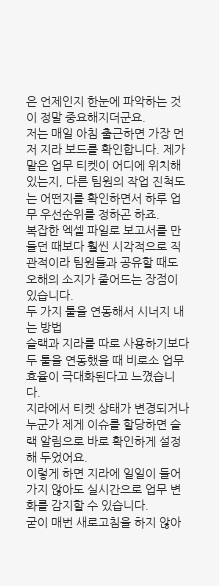은 언제인지 한눈에 파악하는 것이 정말 중요해지더군요.
저는 매일 아침 출근하면 가장 먼저 지라 보드를 확인합니다. 제가 맡은 업무 티켓이 어디에 위치해 있는지, 다른 팀원의 작업 진척도는 어떤지를 확인하면서 하루 업무 우선순위를 정하곤 하죠.
복잡한 엑셀 파일로 보고서를 만들던 때보다 훨씬 시각적으로 직관적이라 팀원들과 공유할 때도 오해의 소지가 줄어드는 장점이 있습니다.
두 가지 툴을 연동해서 시너지 내는 방법
슬랙과 지라를 따로 사용하기보다 두 툴을 연동했을 때 비로소 업무 효율이 극대화된다고 느꼈습니다.
지라에서 티켓 상태가 변경되거나 누군가 제게 이슈를 할당하면 슬랙 알림으로 바로 확인하게 설정해 두었어요.
이렇게 하면 지라에 일일이 들어가지 않아도 실시간으로 업무 변화를 감지할 수 있습니다.
굳이 매번 새로고침을 하지 않아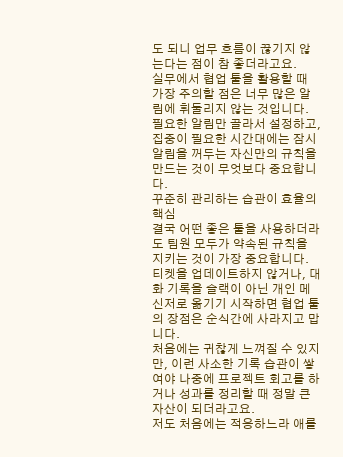도 되니 업무 흐름이 끊기지 않는다는 점이 참 좋더라고요.
실무에서 협업 툴을 활용할 때 가장 주의할 점은 너무 많은 알림에 휘둘리지 않는 것입니다.
필요한 알림만 골라서 설정하고, 집중이 필요한 시간대에는 잠시 알림을 꺼두는 자신만의 규칙을 만드는 것이 무엇보다 중요합니다.
꾸준히 관리하는 습관이 효율의 핵심
결국 어떤 좋은 툴을 사용하더라도 팀원 모두가 약속된 규칙을 지키는 것이 가장 중요합니다.
티켓을 업데이트하지 않거나, 대화 기록을 슬랙이 아닌 개인 메신저로 옮기기 시작하면 협업 툴의 장점은 순식간에 사라지고 맙니다.
처음에는 귀찮게 느껴질 수 있지만, 이런 사소한 기록 습관이 쌓여야 나중에 프로젝트 회고를 하거나 성과를 정리할 때 정말 큰 자산이 되더라고요.
저도 처음에는 적응하느라 애를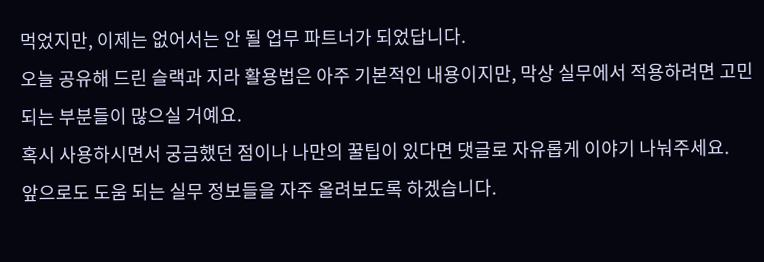먹었지만, 이제는 없어서는 안 될 업무 파트너가 되었답니다.
오늘 공유해 드린 슬랙과 지라 활용법은 아주 기본적인 내용이지만, 막상 실무에서 적용하려면 고민되는 부분들이 많으실 거예요.
혹시 사용하시면서 궁금했던 점이나 나만의 꿀팁이 있다면 댓글로 자유롭게 이야기 나눠주세요.
앞으로도 도움 되는 실무 정보들을 자주 올려보도록 하겠습니다.